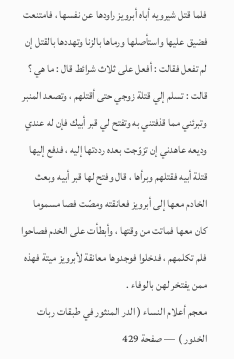فلما قتل شيرويه أباه أبرويز راودها عن نفسها ، فامتنعت فضيق عليها واستأصلها ورماها بالزنا وتهددها بالقتل إن لم تفعل فقالت : أفعل على ثلاث شرائط قال : ما هي ؟ قالت : تسلم إلي قتلة زوجي حتى أقتلهم ، وتصعد المنبر وتبرئني مما قذفتني به وتفتح لي قبر أبيك فإن له عندي وديعه عاهدني إن تزوّجت بعده رددتها إليه ، فدفع إليها قتلة أبيه فقتلهم وبرأها ، قال وفتح لها قبر أبيه وبعث الخادم معها إلى أبرويز فعانقته ومصّت فصا مسموما كان معها فماتت من وقتها ، وأبطأت على الخدم فصاحوا فلم تكلمهم ، فدخلوا فوجدوها معانقة لأبرويز ميتة فهذه ممن يفتخر لهن بالوفاء .
معجم أعلام النساء ( الدر المنثور في طبقات ربات الخدور ) — صفحة 429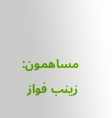مساهمون: زينب فواز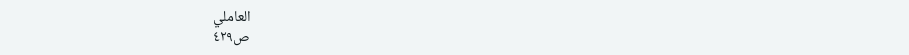العاملي
ص٤٢٩